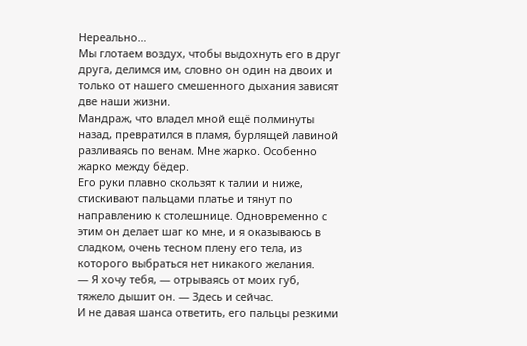Нереально…
Мы глотаем воздух, чтобы выдохнуть его в друг друга, делимся им, словно он один на двоих и только от нашего смешенного дыхания зависят две наши жизни.
Мандраж, что владел мной ещё полминуты назад, превратился в пламя, бурлящей лавиной разливаясь по венам. Мне жарко. Особенно жарко между бёдер.
Его руки плавно скользят к талии и ниже, стискивают пальцами платье и тянут по направлению к столешнице. Одновременно с этим он делает шаг ко мне, и я оказываюсь в сладком, очень тесном плену его тела, из которого выбраться нет никакого желания.
— Я хочу тебя, — отрываясь от моих губ, тяжело дышит он. — Здесь и сейчас.
И не давая шанса ответить, его пальцы резкими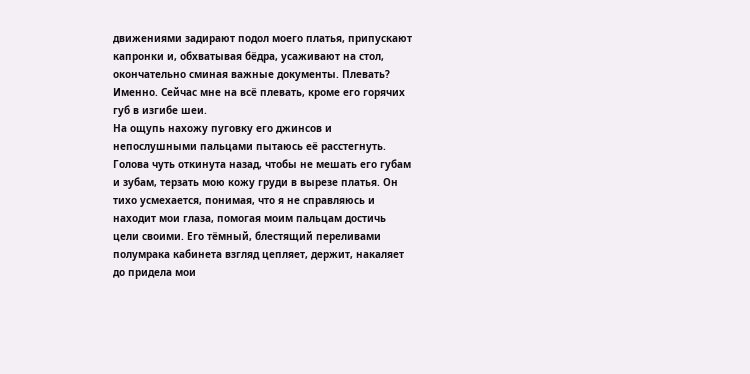движениями задирают подол моего платья, припускают капронки и, обхватывая бёдра, усаживают на стол, окончательно сминая важные документы. Плевать? Именно. Сейчас мне на всё плевать, кроме его горячих губ в изгибе шеи.
На ощупь нахожу пуговку его джинсов и непослушными пальцами пытаюсь её расстегнуть. Голова чуть откинута назад, чтобы не мешать его губам и зубам, терзать мою кожу груди в вырезе платья. Он тихо усмехается, понимая, что я не справляюсь и находит мои глаза, помогая моим пальцам достичь цели своими. Его тёмный, блестящий переливами полумрака кабинета взгляд цепляет, держит, накаляет до придела мои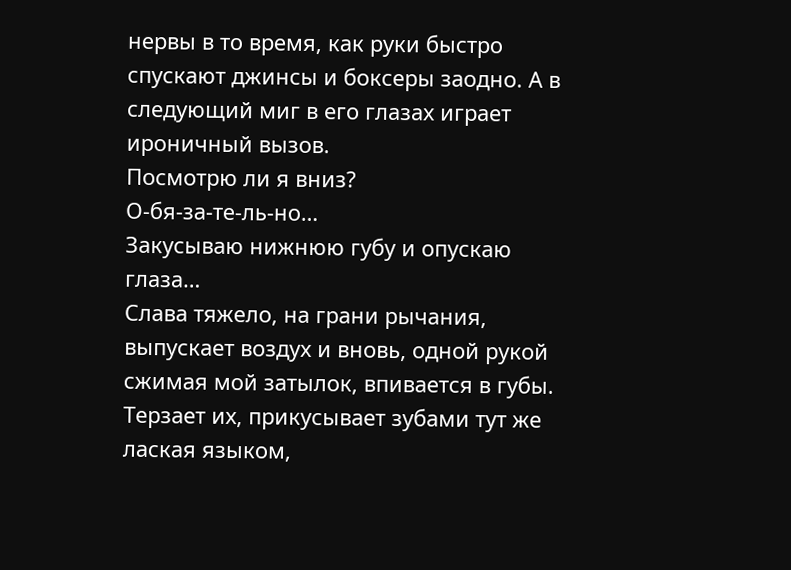нервы в то время, как руки быстро спускают джинсы и боксеры заодно. А в следующий миг в его глазах играет ироничный вызов.
Посмотрю ли я вниз?
О-бя-за-те-ль-но…
Закусываю нижнюю губу и опускаю глаза…
Слава тяжело, на грани рычания, выпускает воздух и вновь, одной рукой сжимая мой затылок, впивается в губы. Терзает их, прикусывает зубами тут же лаская языком,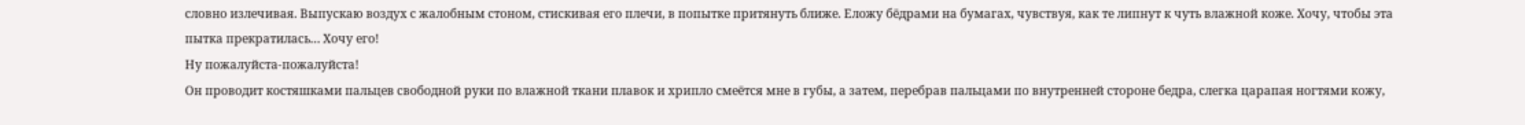словно излечивая. Выпускаю воздух с жалобным стоном, стискивая его плечи, в попытке притянуть ближе. Еложу бёдрами на бумагах, чувствуя, как те липнут к чуть влажной коже. Хочу, чтобы эта пытка прекратилась… Хочу его!
Ну пожалуйста-пожалуйста!
Он проводит костяшками пальцев свободной руки по влажной ткани плавок и хрипло смеётся мне в губы, а затем, перебрав пальцами по внутренней стороне бедра, слегка царапая ногтями кожу,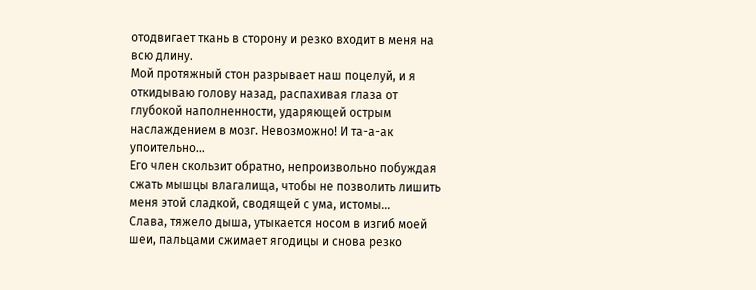отодвигает ткань в сторону и резко входит в меня на всю длину.
Мой протяжный стон разрывает наш поцелуй, и я откидываю голову назад, распахивая глаза от глубокой наполненности, ударяющей острым наслаждением в мозг. Невозможно! И та-а-ак упоительно…
Его член скользит обратно, непроизвольно побуждая сжать мышцы влагалища, чтобы не позволить лишить меня этой сладкой, сводящей с ума, истомы…
Слава, тяжело дыша, утыкается носом в изгиб моей шеи, пальцами сжимает ягодицы и снова резко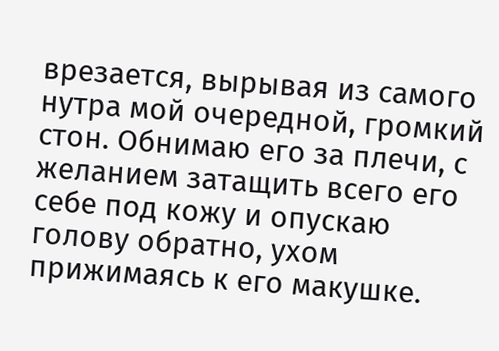врезается, вырывая из самого нутра мой очередной, громкий стон. Обнимаю его за плечи, с желанием затащить всего его себе под кожу и опускаю голову обратно, ухом прижимаясь к его макушке.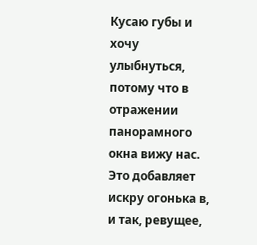Кусаю губы и хочу улыбнуться, потому что в отражении панорамного окна вижу нас. Это добавляет искру огонька в, и так, ревущее,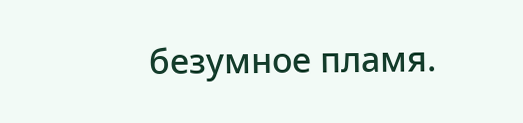безумное пламя.